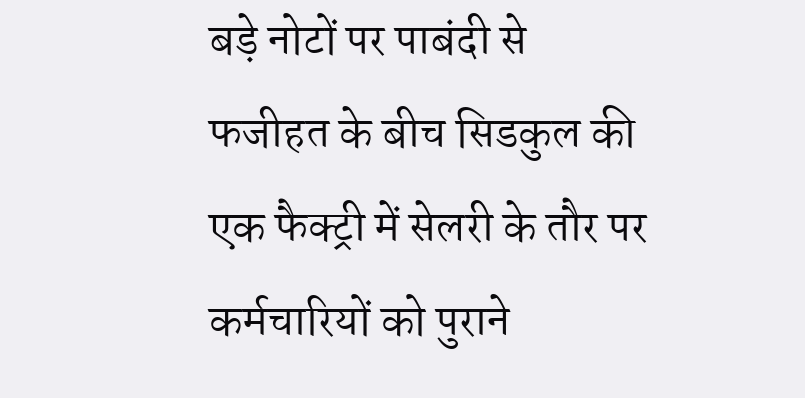बड़े नोटों पर पाबंदी से फजीहत के बीच सिडकुल की एक फैक्ट्री में सेलरी के तौर पर कर्मचारियों को पुराने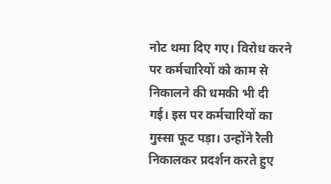नोट थमा दिए गए। विरोध करने पर कर्मचारियों को काम से निकालने की धमकी भी दी गई। इस पर कर्मचारियों का गुस्सा फूट पड़ा। उन्होंने रैली निकालकर प्रदर्शन करते हुए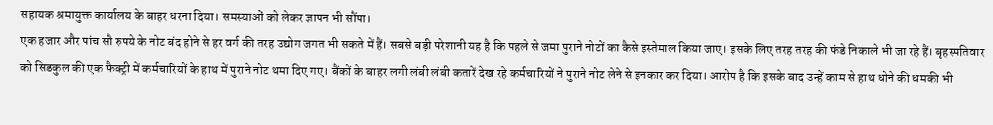सहायक श्रमायुक्त कार्यालय के बाहर धरना दिया। समस्याओं को लेकर ज्ञापन भी सौंपा।
एक हजार और पांच सौ रुपये के नोट बंद होने से हर वर्ग की तरह उद्योग जगत भी सकते में हैं। सबसे बड़ी परेशानी यह है कि पहले से जमा पुराने नोटों का कैसे इस्तेमाल किया जाए। इसके लिए तरह तरह की फंडे निकाले भी जा रहे हैं। बृहस्पतिवार को सिडकुल की एक फैक्ट्री में कर्मचारियों के हाथ में पुराने नोट थमा दिए गए। बैंकों के बाहर लगी लंबी लंबी कतारें देख रहे कर्मचारियों ने पुराने नोट लेने से इनकार कर दिया। आरोप है कि इसके बाद उन्हें काम से हाथ धोने की धमकी भी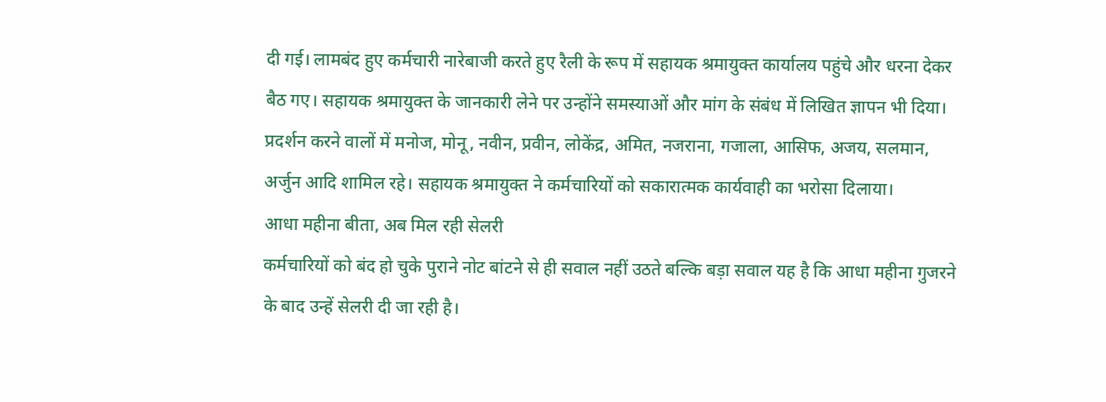दी गई। लामबंद हुए कर्मचारी नारेबाजी करते हुए रैली के रूप में सहायक श्रमायुक्त कार्यालय पहुंचे और धरना देकर बैठ गए। सहायक श्रमायुक्त के जानकारी लेने पर उन्होंने समस्याओं और मांग के संबंध में लिखित ज्ञापन भी दिया। प्रदर्शन करने वालों में मनोज, मोनू, नवीन, प्रवीन, लोकेंद्र, अमित, नजराना, गजाला, आसिफ, अजय, सलमान, अर्जुन आदि शामिल रहे। सहायक श्रमायुक्त ने कर्मचारियों को सकारात्मक कार्यवाही का भरोसा दिलाया।
आधा महीना बीता, अब मिल रही सेलरी
कर्मचारियों को बंद हो चुके पुराने नोट बांटने से ही सवाल नहीं उठते बल्कि बड़ा सवाल यह है कि आधा महीना गुजरने के बाद उन्हें सेलरी दी जा रही है।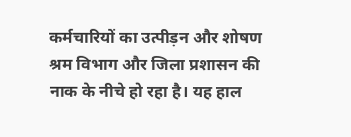कर्मचारियों का उत्पीड़न और शोषण श्रम विभाग और जिला प्रशासन की नाक के नीचे हो रहा है। यह हाल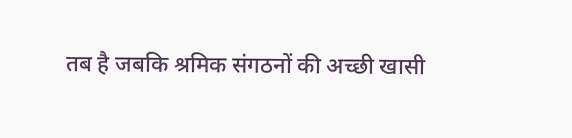तब है जबकि श्रमिक संगठनों की अच्छी खासी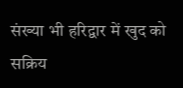संख्या भी हरिद्वार में खुद को सक्रिय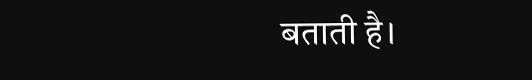बताती है।